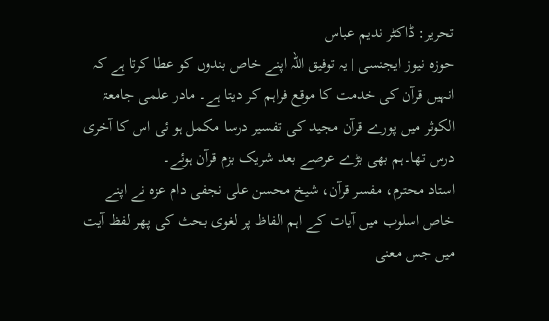تحریر: ڈاکٹر ندیم عباس
حوزہ نیوز ایجنسی | یہ توفیق اللہ اپنے خاص بندوں کو عطا کرتا ہے کہ انہیں قرآن کی خدمت کا موقع فراہم کر دیتا ہے۔ مادر علمی جامعۃ الکوثر میں پورے قرآن مجید کی تفسیر درسا مکمل ہو ئی اس کا آخری درس تھا۔ہم بھی بڑے عرصے بعد شریک بزم قرآن ہوئے۔
استاد محترم، مفسر قرآن، شیخ محسن علی نجفی دام عزہ نے اپنے خاص اسلوب میں آیات کے اہم الفاظ پر لغوی بحث کی پھر لفظ آیت میں جس معنی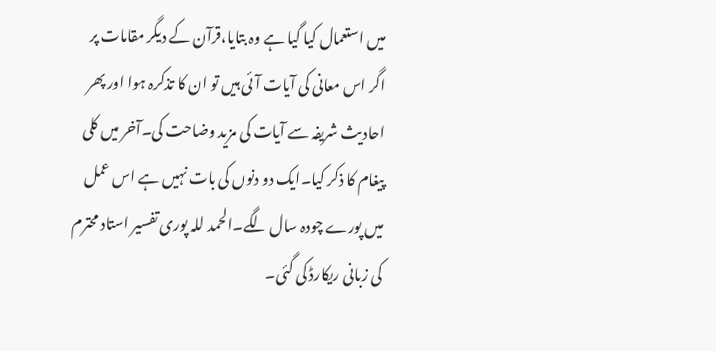میں استعمال کیا گیا ہے وہ بتایا،قرآن کے دیگر مقامات پر اگر اس معانی کی آیات آئی ہیں تو ان کا تذکرہ ہوا اور پھر احادیث شریفہ سے آیات کی مزید وضاحت کی۔آخر میں کلی پیغام کا ذکر کیا۔ایک دو دنوں کی بات نہیں ہے اس عمل میں پورے چودہ سال لگے۔الحمد للہ پوری تفسیر استاد محترم کی زبانی ریکارڈ کی گئی۔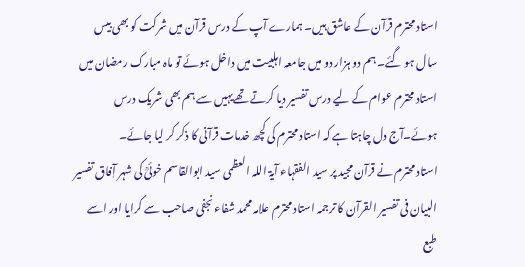استاد محترم قرآن کے عاشق ہیں۔ ہمارے آپ کے درس قرآن میں شرکت کو بھی بیس سال ہو گئے۔ ہم دو ہزار دو میں جامعہ اہلبیت میں داخل ہوئے تو ماہ مبارک رمضان میں استاد محترم عوام کے لیے درس تفسیر دیا کرتے تھےیہیں سے ہم بھی شریک درس ہوئے۔آج دل چاہتا ہے کہ استاد محترم کی کچھ خدمات قرآنی کا ذکر کر لیا جائے۔
استاد محترم نے قرآن مجید پر سید الفقہاء آیۃ اللہ العظمی سید ابوالقاسم خوئیؒ کی شہر آٖفاق تفسیر البیان فی تفسیر القرآن کا ترجمہ استاد محترم علامہ محمد شفاء نجفی صاحب سے کرایا اور اسے طبع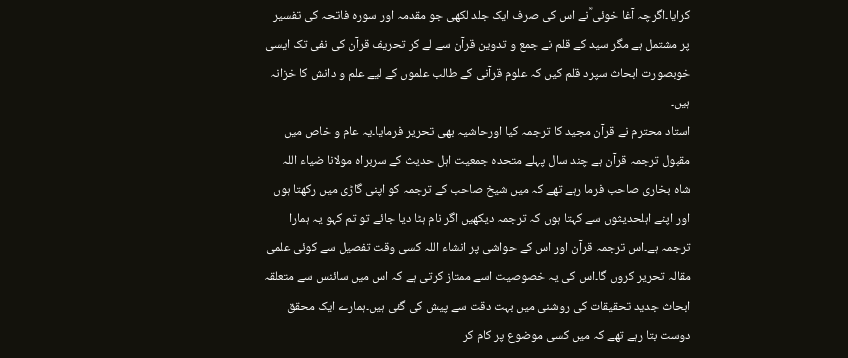کرایا۔اگرچہ آغا خوئی ؒنے اس کی صرف ایک جلد لکھی جو مقدمہ اور سورہ فاتحہ کی تفسیر پر مشتمل ہے مگر سید کے قلم نے جمع و تدوین قرآن سے لے کر تحریف قرآن کی نفی تک ایسی خوبصورت ابحاث سپرد قلم کیں کہ علوم قرآنی کے طالب علموں کے لیے علم و دانش کا خزانہ ہیں۔
استاد محترم نے قرآن مجید کا ترجمہ کیا اورحاشیہ بھی تحریر فرمایا۔یہ عام و خاص میں مقبول ترجمہ قرآن ہے چند سال پہلے متحدہ جمعیت اہل حدیث کے سربراہ مولانا ضیاء اللہ شاہ بخاری صاحب فرما رہے تھے کہ میں شیخ صاحب کے ترجمہ کو اپنی گاڑی میں رکھتا ہوں اور اپنے اہلحدیثوں سے کہتا ہوں کہ ترجمہ دیکھیں اگر نام ہٹا دیا جائے تو تم کہو یہ ہمارا ترجمہ ہے۔اس ترجمہ قرآن اور اس کے حواشی پر انشاء اللہ کسی وقت تفصیل سے کوئی علمی مقالہ تحریر کروں گا۔اس کی یہ خصوصیت اسے ممتاز کرتی ہے کہ اس میں سائنس سے متعلقہ ابحاث جدید تحقیقات کی روشنی میں بہت دقت سے پیش کی گئی ہیں۔ہمارے ایک محقق دوست بتا رہے تھے کہ میں کسی موضوع پر کام کر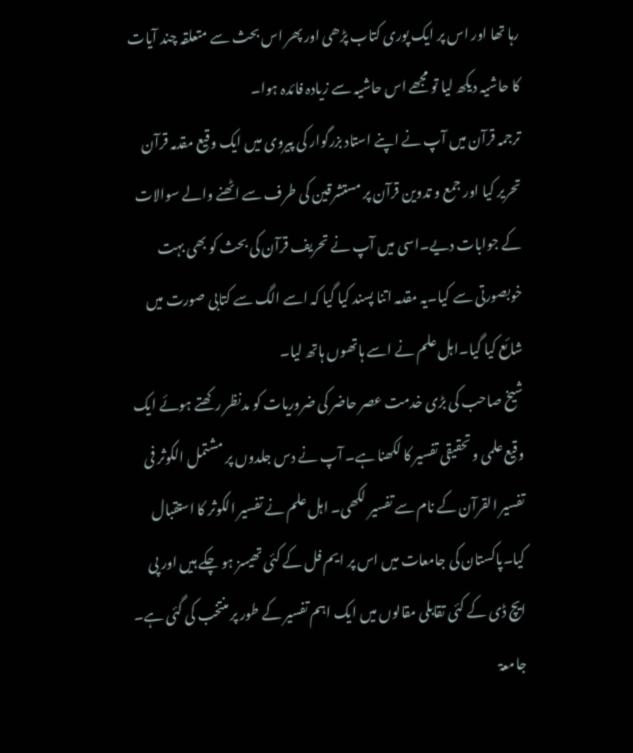رہا تھا اور اس پر ایک پوری کتاب پڑھی اور پھر اس بحث سے متعلقہ چند آیات کا حاشیہ دیکھ لیا تو مجھے اس حاشیہ سے زیادہ فائدہ ہوا۔
ترجمہ قرآن میں آپ نے اپنے استاد بزرگوار کی پیروی میں ایک وقیع مقدمہ قرآن تحریر کیا اور جمع و تدوین قرآن پر مستشرقین کی طرف سے اٹھنے والے سوالات کے جوابات دیے۔اسی میں آپ نے تحریف قرآن کی بحث کو بھی بہت خوبصورتی سے کیا۔یہ مقدمہ اتنا پسند کیا گیا کہ اسے الگ سے کتابی صورت میں شائع کیا گیا۔اہل علم نے اسے ہاتھوں ہاتھ لیا۔
شیخ صاحب کی بڑی خدمت عصر حاضر کی ضروریات کو مدنظر رکھتے ہوئے ایک وقیع علمی و تحقیقی تفسیر کا لکھنا ہے۔ آپ نے دس جلدوں پر مشتمل الکوثر فی تفسیر القرآن کے نام سے تفسیر لکھی۔ اہل علم نے تفسیر الکوثر کا استقبال کیا۔پاکستان کی جامعات میں اس پر ایم فل کے کئی تھیسز ہو چکے ہیں اور پی ایچ ڈی کے کئی تقابلی مقالوں میں ایک اہم تفسیر کے طور پر منتخب کی گئی ہے۔
جامعۃ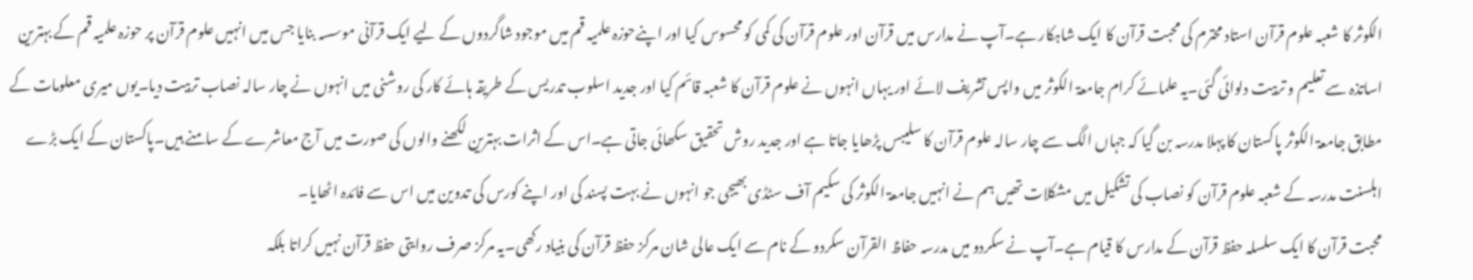الکوثر کا شعبہ علوم قرآن استاد محترم کی محبت قرآن کا ایک شاہکار ہے۔آپ نے مدارس میں قرآن اور علوم قرآن کی کمی کو محسوس کیا اور اپنےحوزہ علمیہ قم میں موجود شاگردوں کے لیے ایک قرآنی موسسہ بنایا جس میں انہیں علوم قرآن پر حوزہ علمیہ قم کے بہترین اساتذہ سے تعلیم و تربیت دلوائی گئی۔یہ علمائے کرام جامعۃ الکوثر میں واپس تشریف لائے اور یہاں انہوں نے علوم قرآن کا شعبہ قائم کیا اور جدید اسلوب تدریس کے طریقہ ہائے کار کی روشنی میں انہوں نے چار سالہ نصاب تربیت دیا۔یوں میری معلومات کے مطابق جامعۃ الکوثر پاکستان کا پہلا مدرسہ بن گیا کہ جہاں الگ سے چار سالہ علوم قرآن کا سلیبس پڑھایا جاتا ہے اور جدید روش تحقیق سکھائی جاتی ہے۔اس کے اثرات بہترین لکھنے والوں کی صورت میں آج معاشرے کے سامنے ہیں۔پاکستان کے ایک بڑے اہلسنت مدرسہ کے شعبہ علوم قرآن کو نصاب کی تشکیل میں مشکلات تھیں ہم نے انہیں جامعۃ الکوثر کی سکیم آف سٹڈی بھیجی جو انہوں نے بہت پسند کی اور اپنے کورس کی تدوین میں اس سے فائدہ اٹھایا۔
محبت قرآن کا ایک سلسلہ حفظ قرآن کے مدارس کا قیام ہے۔آپ نے سکردو میں مدرسہ حفاظ القرآن سکردو کے نام سے ایک عالی شان مرکز حفظ قرآن کی بنیاد رکھی۔یہ مرکز صرف روایتی حفظ قرآن نہیں کراتا بلکہ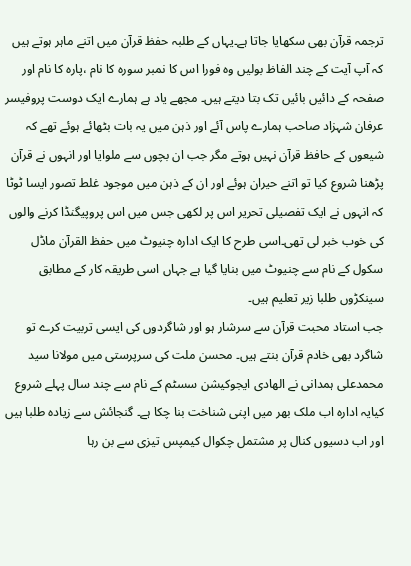ترجمہ قرآن بھی سکھایا جاتا ہے۔یہاں کے طلبہ حفظ قرآن میں اتنے ماہر ہوتے ہیں کہ آپ آیت کے چند الفاظ بولیں وہ فورا اس کا نمبر سورہ کا نام ،پارہ کا نام اور صفحہ کے دائیں بائیں تک بتا دیتے ہیں۔ مجھے یاد ہے ہمارے ایک دوست پروفیسر عرفان شہزاد صاحب ہمارے پاس آئے اور ذہن میں یہ بات بٹھائے ہوئے تھے کہ شیعوں کے حافظ قرآن نہیں ہوتے مگر جب ان بچوں سے ملوایا اور انہوں نے قرآن پڑھنا شروع کیا تو اتنے حیران ہوئے اور ان کے ذہن میں موجود غلط تصور ایسا ٹوٹا کہ انہوں نے ایک تفصیلی تحریر اس پر لکھی جس میں اس پروپیگنڈا کرنے والوں کی خوب خبر لی تھی۔اسی طرح کا ایک ادارہ چنیوٹ میں حفظ القرآن ماڈل سکول کے نام سے چنیوٹ میں بنایا گیا ہے جہاں اسی طریقہ کار کے مطابق سینکڑوں طلبا زیر تعلیم ہیں۔
جب استاد محبت قرآن سے سرشار ہو اور شاگردوں کی ایسی تربیت کرے تو شاگرد بھی خادم قرآن بنتے ہیں۔ محسن ملت کی سرپرستی میں مولانا سید محمدعلی ہمدانی نے الھادی ایجوکیشن سسٹم کے نام سے چند سال پہلے شروع کیایہ ادارہ اب ملک بھر میں اپنی شناخت بنا چکا ہے۔ گنجائش سے زیادہ طلبا ہیں اور اب دسیوں کنال پر مشتمل چکوال کیمپس تیزی سے بن رہا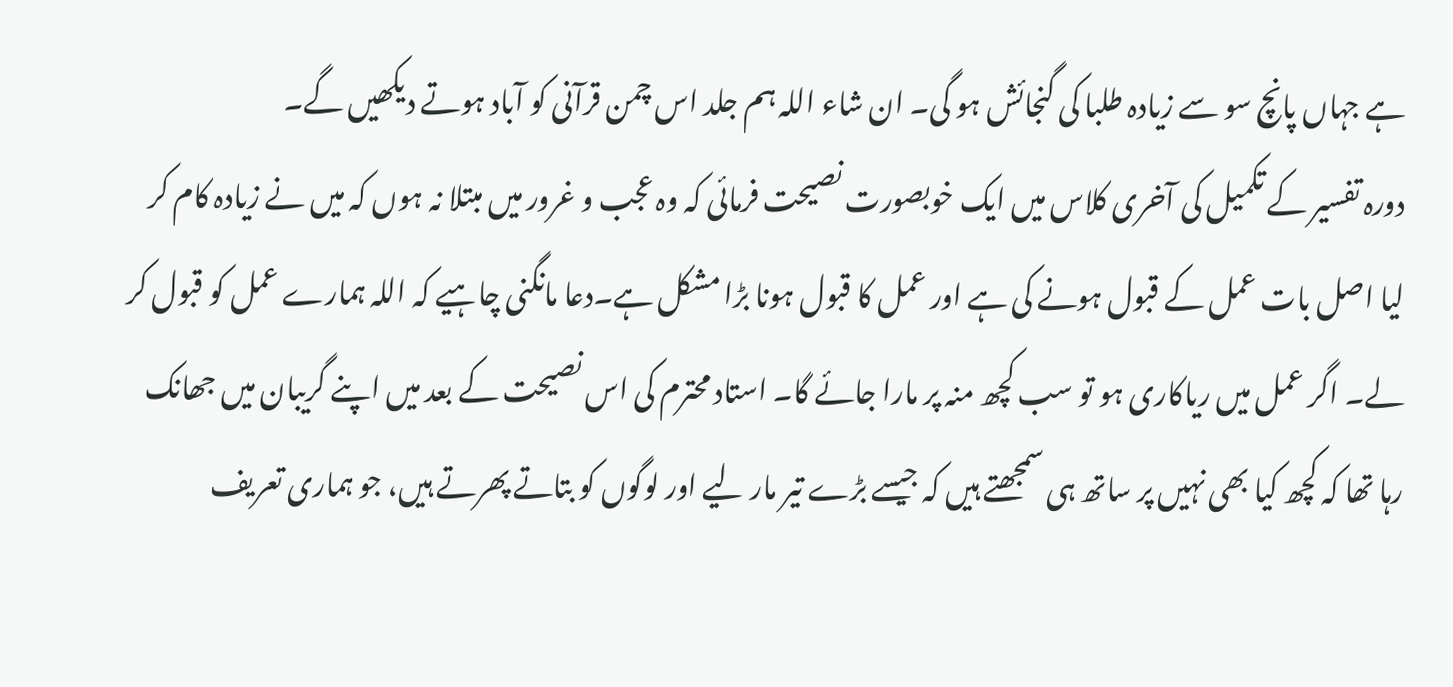ہے جہاں پانچ سو سے زیادہ طلبا کی گنجائش ہو گی۔ ان شاء اللہ ہم جلد اس چمن قرآنی کو آباد ہوتے دیکھیں گے۔
دورہ تفسیر کے تکمیل کی آخری کلاس میں ایک خوبصورت نصیحت فرمائی کہ وہ عجب و غرور میں مبتلا نہ ہوں کہ میں نے زیادہ کام کر لیا اصل بات عمل کے قبول ہونے کی ہے اور عمل کا قبول ہونا بڑا مشکل ہے۔دعا مانگنی چاہیے کہ اللہ ہمارے عمل کو قبول کر لے۔ اگر عمل میں ریاکاری ہو تو سب کچھ منہ پر مارا جائے گا۔ استاد محترم کی اس نصیحت کے بعد میں اپنے گریبان میں جھانک رہا تھا کہ کچھ کیا بھی نہیں پر ساتھ ہی سمجھتے ہیں کہ جیسے بڑے تیر مار لیے اور لوگوں کو بتاتے پھرتے ہیں، جو ہماری تعریف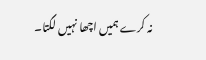نہ کرے ہمیں اچھا نہیں لگتا۔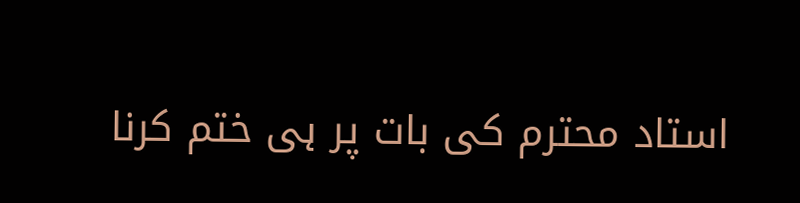استاد محترم کی بات پر ہی ختم کرنا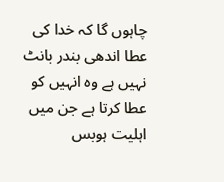چاہوں گا کہ خدا کی عطا اندھی بندر بانٹ نہیں ہے وہ انہیں کو عطا کرتا ہے جن میں اہلیت ہوبس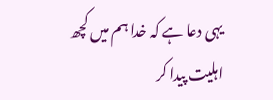یہی دعا ہے کہ خدا ہم میں کچھ اہلیت پیدا کر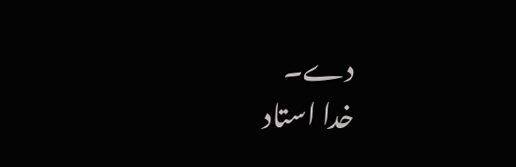دے۔
خدا استاد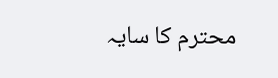محترم کا سایہ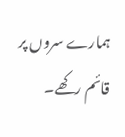ہمارے سروں پر قائم رکھے۔